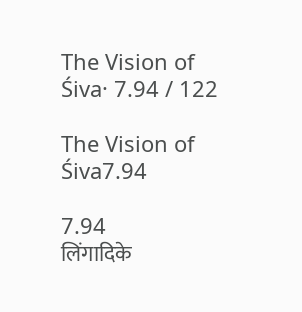The Vision of Śiva· 7.94 / 122

The Vision of Śiva7.94

7.94
लिंगादिके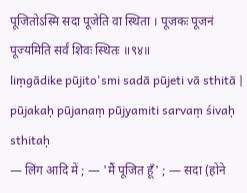पूजितोऽस्मि सदा पूजेति वा स्थिता । पूजकः पूजनं पूज्यमिति सर्वं शिवः स्थितः ॥९४॥
liṃgādike pūjito'smi sadā pūjeti vā sthitā | pūjakaḥ pūjanaṃ pūjyamiti sarvaṃ śivaḥ sthitaḥ
— लिंग आदि में ; — 'मैं पूजित हूँ' ; — सदा (होने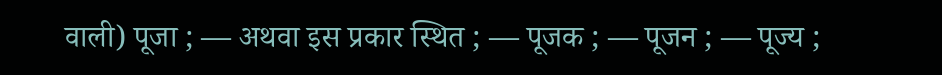वाली) पूजा ; — अथवा इस प्रकार स्थित ; — पूजक ; — पूजन ; — पूज्य ;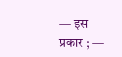— इस प्रकार ; —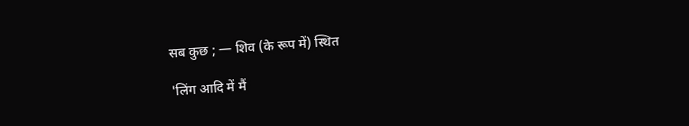सब कुछ ; — शिव (के रूप में) स्थित

'लिंग आदि में मैं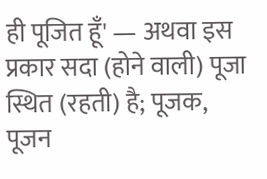ही पूजित हूँ' — अथवा इस प्रकार सदा (होने वाली) पूजा स्थित (रहती) है; पूजक, पूजन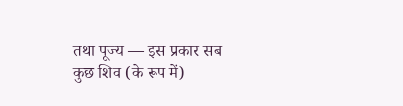तथा पूज्य — इस प्रकार सब कुछ शिव (के रूप में)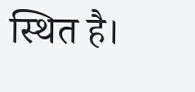स्थित है।